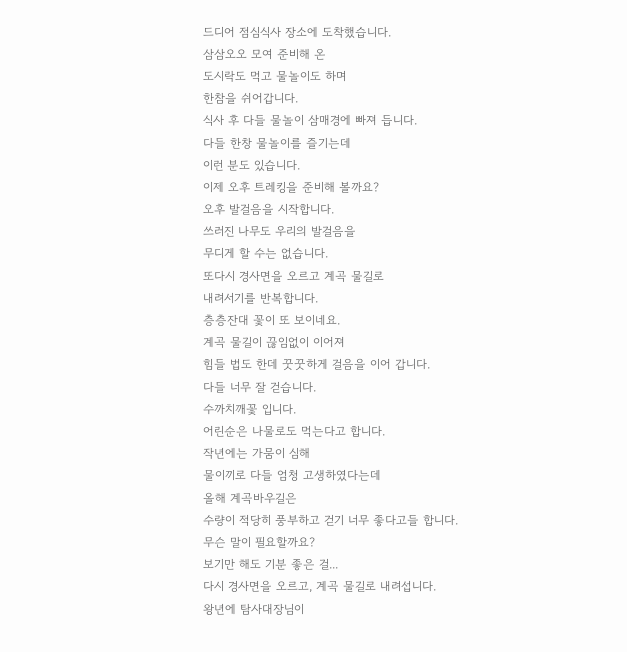드디어 점심식사 장소에 도착했습니다.
삼삼오오 모여 준비해 온
도시락도 먹고 물놀이도 하며
한참을 쉬어갑니다.
식사 후 다들 물놀이 삼매경에 빠져 듭니다.
다들 한창 물놀이를 즐기는데
이런 분도 있습니다.
이제 오후 트레킹을 준비해 볼까요?
오후 발걸음을 시작합니다.
쓰러진 나무도 우리의 발걸음을
무디게 할 수는 없습니다.
또다시 경사면을 오르고 계곡 물길로
내려서기를 반복합니다.
층층잔대 꽃이 또 보이네요.
계곡 물길이 끊임없이 이어져
힘들 법도 한데 꿋꿋하게 걸음을 이어 갑니다.
다들 너무 잘 걷습니다.
수까치깨꽃 입니다.
어린순은 나물로도 먹는다고 합니다.
작년에는 가뭄이 심해
물이끼로 다들 엄청 고생하였다는데
올해 계곡바우길은
수량이 적당히 풍부하고 걷기 너무 좋다고들 합니다.
무슨 말이 필요할까요?
보기만 해도 기분 좋은 걸...
다시 경사면을 오르고, 계곡 물길로 내려섭니다.
왕년에 탐사대장님이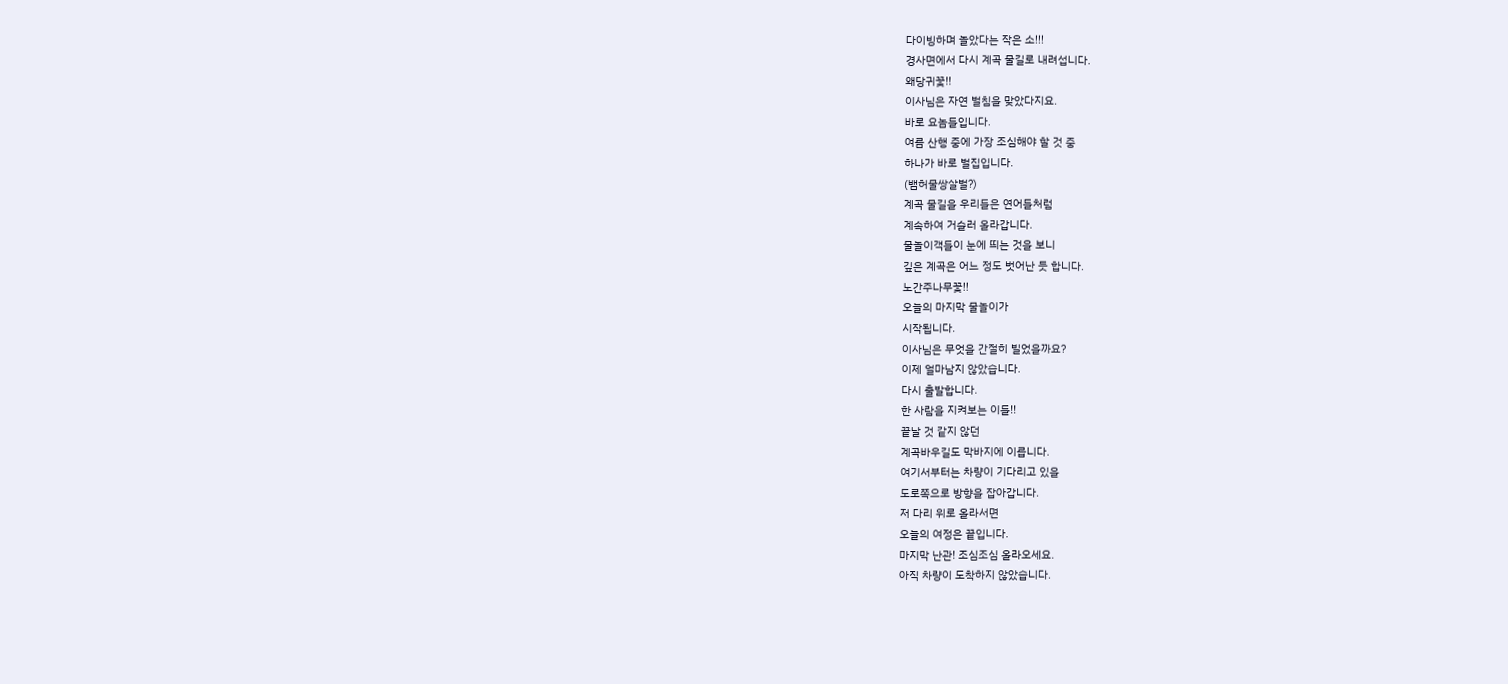다이빙하며 놀았다는 작은 소!!!
경사면에서 다시 계곡 물길로 내려섭니다.
왜당귀꽃!!
이사님은 자연 벌침을 맞았다지요.
바로 요놈들입니다.
여름 산행 중에 가장 조심해야 할 것 중
하나가 바로 벌집입니다.
(뱀허물쌍살벌?)
계곡 물길을 우리들은 연어들처럼
계속하여 거슬러 올라갑니다.
물놀이객들이 눈에 띄는 것을 보니
깊은 계곡은 어느 정도 벗어난 듯 합니다.
노간주나무꽃!!
오늘의 마지막 물놀이가
시작됩니다.
이사님은 무엇을 간절히 빌었을까요?
이제 얼마남지 않았습니다.
다시 출발합니다.
한 사람을 지켜보는 이들!!
끝날 것 같지 않던
계곡바우길도 막바지에 이릅니다.
여기서부터는 차량이 기다리고 있을
도로쪽으로 방향을 잡아갑니다.
저 다리 위로 올라서면
오늘의 여정은 끝입니다.
마지막 난관! 조심조심 올라오세요.
아직 차량이 도착하지 않았습니다.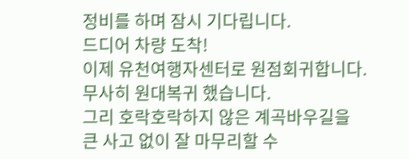정비를 하며 잠시 기다립니다.
드디어 차량 도착!
이제 유천여행자센터로 원점회귀합니다.
무사히 원대복귀 했습니다.
그리 호락호락하지 않은 계곡바우길을
큰 사고 없이 잘 마무리할 수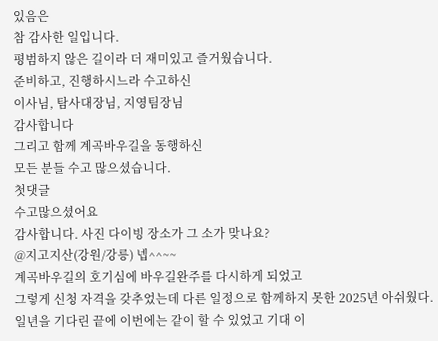있음은
참 감사한 일입니다.
평범하지 않은 길이라 더 재미있고 즐거웠습니다.
준비하고, 진행하시느라 수고하신
이사님, 탐사대장님, 지영팀장님
감사합니다
그리고 함께 계곡바우길을 동행하신
모든 분들 수고 많으셨습니다.
첫댓글
수고많으셨어요
감사합니다. 사진 다이빙 장소가 그 소가 맞나요?
@지고지산(강원/강릉) 넵^^~~
계곡바우길의 호기심에 바우길완주를 다시하게 되었고
그렇게 신청 자격을 갖추었는데 다른 일정으로 함께하지 못한 2025년 아쉬웠다.
일년을 기다린 끝에 이번에는 같이 할 수 있었고 기대 이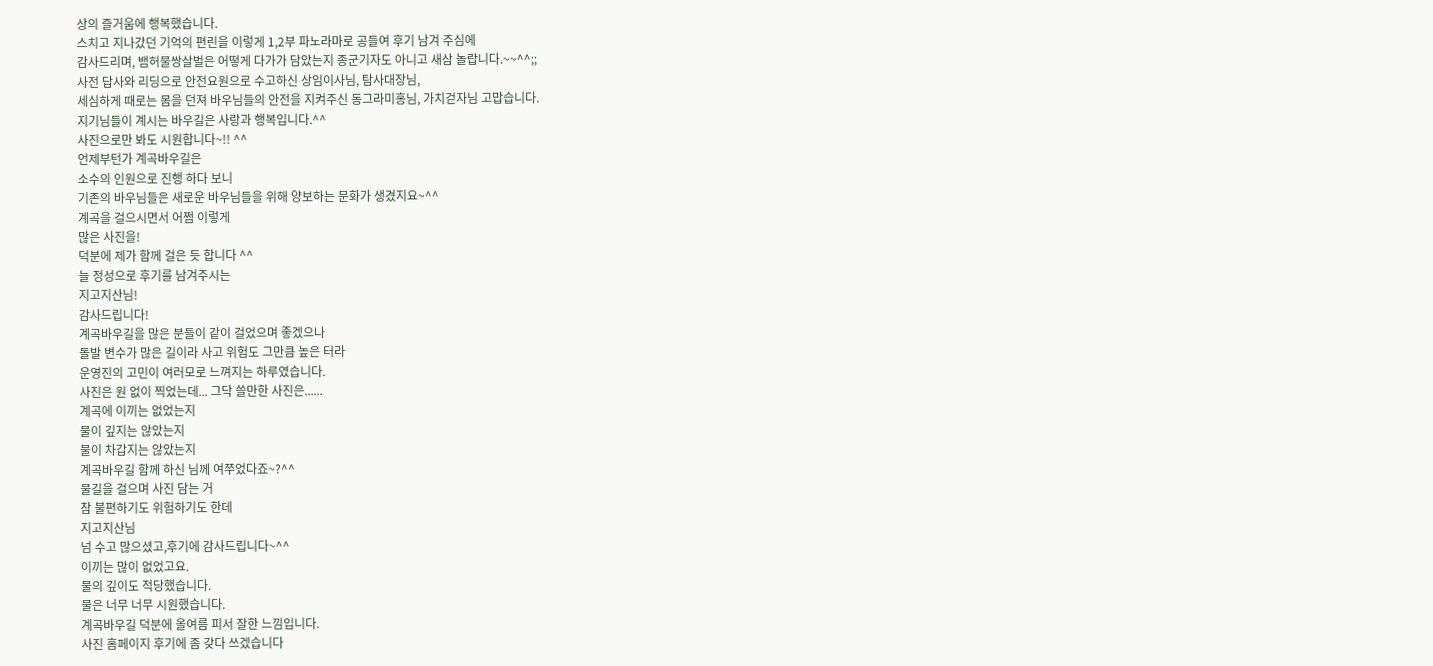상의 즐거움에 행복했습니다.
스치고 지나갔던 기억의 편린을 이렇게 1,2부 파노라마로 공들여 후기 남겨 주심에
감사드리며, 뱀허물쌍살벌은 어떻게 다가가 담았는지 종군기자도 아니고 새삼 놀랍니다.~~^^;;
사전 답사와 리딩으로 안전요원으로 수고하신 상임이사님, 탐사대장님,
세심하게 때로는 몸을 던져 바우님들의 안전을 지켜주신 동그라미홍님, 가치걷자님 고맙습니다.
지기님들이 계시는 바우길은 사랑과 행복입니다.^^
사진으로만 봐도 시원합니다~!! ^^
언제부턴가 계곡바우길은
소수의 인원으로 진행 하다 보니
기존의 바우님들은 새로운 바우님들을 위해 양보하는 문화가 생겼지요~^^
계곡을 걸으시면서 어쩜 이렇게
많은 사진을!
덕분에 제가 함께 걸은 듯 합니다 ^^
늘 정성으로 후기를 남겨주시는
지고지산님!
감사드립니다!
계곡바우길을 많은 분들이 같이 걸었으며 좋겠으나
돌발 변수가 많은 길이라 사고 위험도 그만큼 높은 터라
운영진의 고민이 여러모로 느껴지는 하루였습니다.
사진은 원 없이 찍었는데... 그닥 쓸만한 사진은......
계곡에 이끼는 없었는지
물이 깊지는 않았는지
물이 차갑지는 않았는지
계곡바우길 함께 하신 님께 여쭈었다죠~?^^
물길을 걸으며 사진 담는 거
참 불편하기도 위험하기도 한데
지고지산님
넘 수고 많으셨고,후기에 감사드립니다~^^
이끼는 많이 없었고요.
물의 깊이도 적당했습니다.
물은 너무 너무 시원했습니다.
계곡바우길 덕분에 올여름 피서 잘한 느낌입니다.
사진 홈페이지 후기에 좀 갖다 쓰겠습니다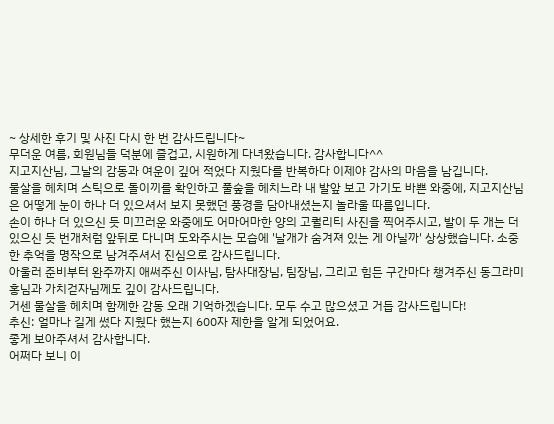~ 상세한 후기 및 사진 다시 한 번 감사드립니다~
무더운 여름, 회원님들 덕분에 즐겁고, 시원하게 다녀왔습니다. 감사합니다^^
지고지산님, 그날의 감동과 여운이 깊어 적었다 지웠다를 반복하다 이제야 감사의 마음을 남깁니다.
물살을 헤치며 스틱으로 돌이끼를 확인하고 풀숲을 헤치느라 내 발앞 보고 가기도 바쁜 와중에, 지고지산님은 어떻게 눈이 하나 더 있으셔서 보지 못했던 풍경을 담아내셨는지 놀라울 따름입니다.
손이 하나 더 있으신 듯 미끄러운 와중에도 어마어마한 양의 고퀄리티 사진을 찍어주시고, 발이 두 개는 더 있으신 듯 번개처럼 앞뒤로 다니며 도와주시는 모습에 '날개가 숨겨져 있는 게 아닐까' 상상했습니다. 소중한 추억을 명작으로 남겨주셔서 진심으로 감사드립니다.
아울러 준비부터 완주까지 애써주신 이사님, 탐사대장님, 팀장님, 그리고 힘든 구간마다 챙겨주신 동그라미홍님과 가치걷자님께도 깊이 감사드립니다.
거센 물살을 헤치며 함께한 감동 오래 기억하겠습니다. 모두 수고 많으셨고 거듭 감사드립니다!
추신: 얼마나 길게 썼다 지웠다 했는지 600자 제한을 알게 되었어요.
좋게 보아주셔서 감사합니다.
어쩌다 보니 이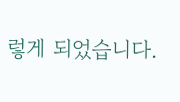렇게 되었습니다.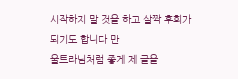시작하지 말 것을 하고 살짝 후회가 되기도 합니다 만
울트라님처럼 좋게 제 글을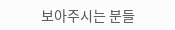보아주시는 분들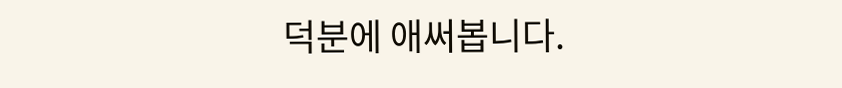덕분에 애써봅니다.